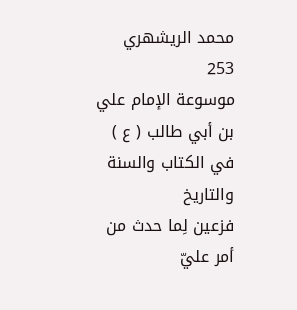محمد الريشهري
253
موسوعة الإمام علي بن أبي طالب ( ع ) في الكتاب والسنة والتاريخ
فزعين لِما حدث من أمر عليّ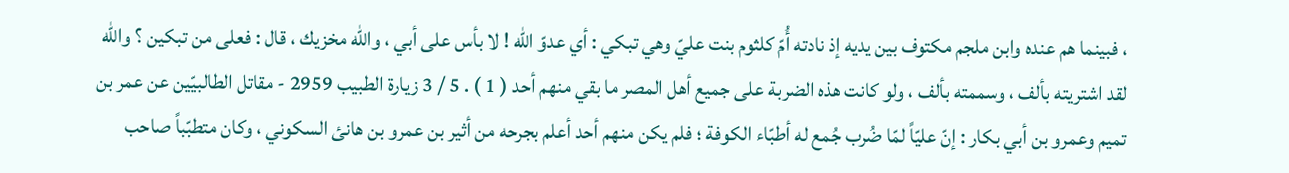، فبينما هم عنده وابن ملجم مكتوف بين يديه إذ نادته أُمّ كلثوم بنت عليّ وهي تبكي : أي عدوّ الله ! لا بأس على أبي ، والله مخزيك ، قال : فعلى من تبكين ؟ والله لقد اشتريته بألف ، وسممته بألف ، ولو كانت هذه الضربة على جميع أهل المصر ما بقي منهم أحد ( 1 ) . 5 / 3 زيارة الطبيب 2959 - مقاتل الطالبيّين عن عمر بن تميم وعمرو بن أبي بكار : إنّ عليّاً لمّا ضُرب جُمع له أطبّاء الكوفة ؛ فلم يكن منهم أحد أعلم بجرحه من أثير بن عمرو بن هانئ السكوني ، وكان متطبّباً صاحب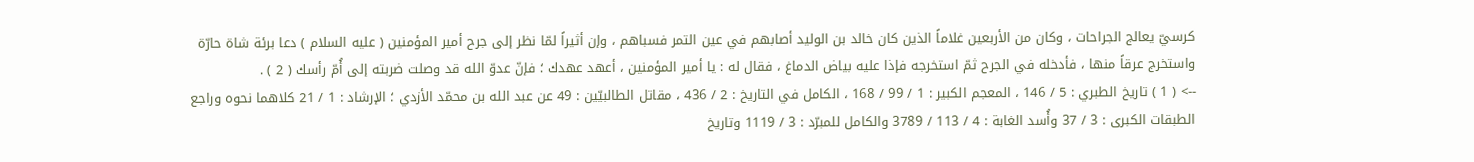كرسيّ يعالج الجراحات ، وكان من الأربعين غلاماً الذين كان خالد بن الوليد أصابهم في عين التمر فسباهم ، وإن أثيراً لمّا نظر إلى جرح أمير المؤمنين ( عليه السلام ) دعا برئة شاة حارّة واستخرج عرقاً منها ، فأدخله في الجرح ثمّ استخرجه فإذا عليه بياض الدماغ ، فقال له : يا أمير المؤمنين ، أعهد عهدك ؛ فإنّ عدوّ الله قد وصلت ضربته إلى أُمّ رأسك ( 2 ) .
--> ( 1 ) تاريخ الطبري : 5 / 146 ، المعجم الكبير : 1 / 99 / 168 ، الكامل في التاريخ : 2 / 436 ، مقاتل الطالبيّين : 49 عن عبد الله بن محمّد الأزدي ؛ الإرشاد : 1 / 21 كلاهما نحوه وراجع الطبقات الكبرى : 3 / 37 وأُسد الغابة : 4 / 113 / 3789 والكامل للمبرّد : 3 / 1119 وتاريخ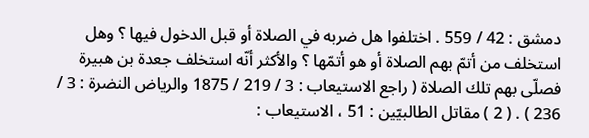دمشق : 42 / 559 . اختلفوا هل ضربه في الصلاة أو قبل الدخول فيها ؟ وهل استخلف من أتمّ بهم الصلاة أو هو أتمّها ؟ والأكثر أنّه استخلف جعدة بن هبيرة فصلّى بهم تلك الصلاة ( راجع الاستيعاب : 3 / 219 / 1875 والرياض النضرة : 3 / 236 ) . ( 2 ) مقاتل الطالبيّين : 51 ، الاستيعاب :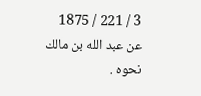3 / 221 / 1875 عن عبد الله بن مالك نحوه .